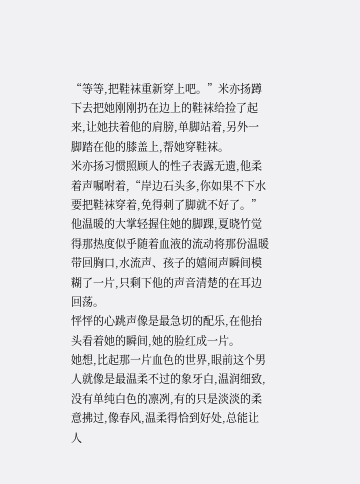“等等,把鞋袜重新穿上吧。”米亦扬蹲下去把她刚刚扔在边上的鞋袜给捡了起来,让她扶着他的肩膀,单脚站着,另外一脚踏在他的膝盖上,帮她穿鞋袜。
米亦扬习惯照顾人的性子表露无遗,他柔着声嘱咐着,“岸边石头多,你如果不下水要把鞋袜穿着,免得刺了脚就不好了。”
他温暖的大掌轻握住她的脚踝,夏晓竹觉得那热度似乎随着血液的流动将那份温暖带回胸口,水流声、孩子的嬉闹声瞬间模糊了一片,只剩下他的声音清楚的在耳边回荡。
怦怦的心跳声像是最急切的配乐,在他抬头看着她的瞬间,她的脸红成一片。
她想,比起那一片血色的世界,眼前这个男人就像是最温柔不过的象牙白,温润细致,没有单纯白色的凛冽,有的只是淡淡的柔意拂过,像春风,温柔得恰到好处,总能让人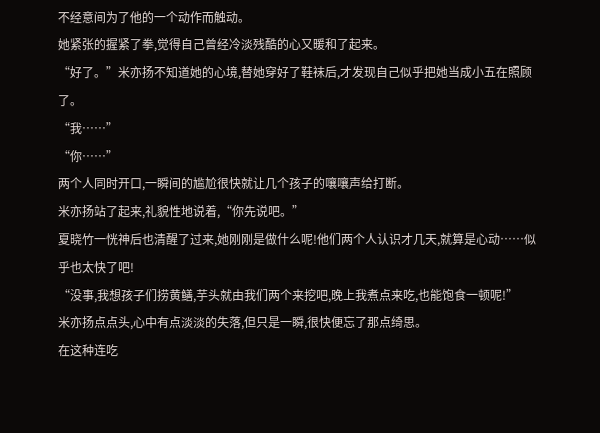不经意间为了他的一个动作而触动。
她紧张的握紧了拳,觉得自己曾经冷淡残酷的心又暖和了起来。
“好了。”米亦扬不知道她的心境,替她穿好了鞋袜后,才发现自己似乎把她当成小五在照顾了。
“我……”
“你……”
两个人同时开口,一瞬间的尴尬很快就让几个孩子的嚷嚷声给打断。
米亦扬站了起来,礼貌性地说着,“你先说吧。”
夏晓竹一恍神后也清醒了过来,她刚刚是做什么呢!他们两个人认识才几天,就算是心动……似乎也太快了吧!
“没事,我想孩子们捞黄鳝,芋头就由我们两个来挖吧,晚上我煮点来吃,也能饱食一顿呢!”
米亦扬点点头,心中有点淡淡的失落,但只是一瞬,很快便忘了那点绮思。
在这种连吃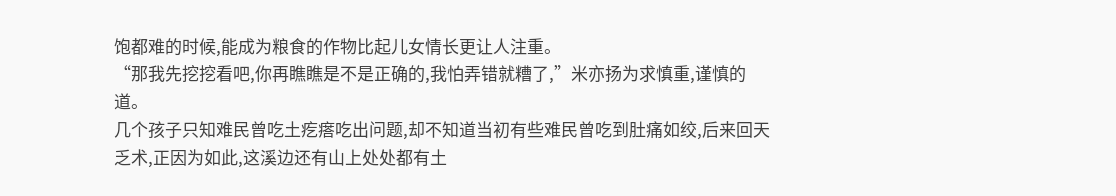饱都难的时候,能成为粮食的作物比起儿女情长更让人注重。
“那我先挖挖看吧,你再瞧瞧是不是正确的,我怕弄错就糟了,”米亦扬为求慎重,谨慎的道。
几个孩子只知难民曾吃土疙瘩吃出问题,却不知道当初有些难民曾吃到肚痛如绞,后来回天乏术,正因为如此,这溪边还有山上处处都有土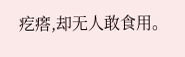疙瘩,却无人敢食用。